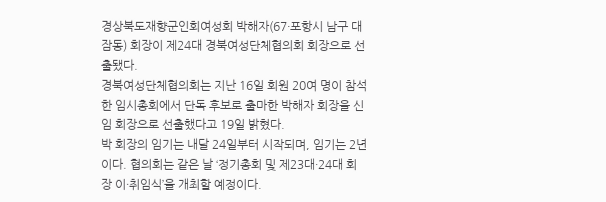경상북도재향군인회여성회 박해자(67·포항시 남구 대잠동) 회장이 제24대 경북여성단체협의회 회장으로 선출됐다.
경북여성단체협의회는 지난 16일 회원 20여 명이 참석한 임시총회에서 단독 후보로 출마한 박해자 회장을 신임 회장으로 선출했다고 19일 밝혔다.
박 회장의 임기는 내달 24일부터 시작되며, 임기는 2년이다. 협의회는 같은 날 ‘정기총회 및 제23대·24대 회장 이·취임식’을 개최할 예정이다.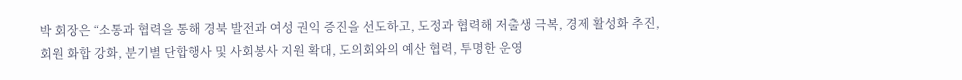박 회장은 “소통과 협력을 통해 경북 발전과 여성 권익 증진을 선도하고, 도정과 협력해 저출생 극복, 경제 활성화 추진, 회원 화합 강화, 분기별 단합행사 및 사회봉사 지원 확대, 도의회와의 예산 협력, 투명한 운영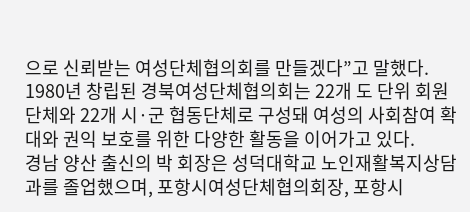으로 신뢰받는 여성단체협의회를 만들겠다”고 말했다.
1980년 창립된 경북여성단체협의회는 22개 도 단위 회원단체와 22개 시·군 협동단체로 구성돼 여성의 사회참여 확대와 권익 보호를 위한 다양한 활동을 이어가고 있다.
경남 양산 출신의 박 회장은 성덕대학교 노인재활복지상담과를 졸업했으며, 포항시여성단체협의회장, 포항시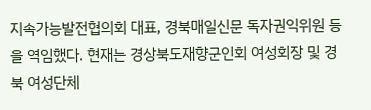지속가능발전협의회 대표, 경북매일신문 독자권익위원 등을 역임했다. 현재는 경상북도재향군인회 여성회장 및 경북 여성단체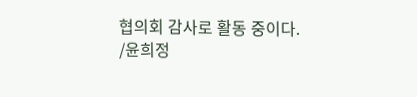협의회 감사로 활동 중이다.
/윤희정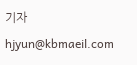기자 hjyun@kbmaeil.com